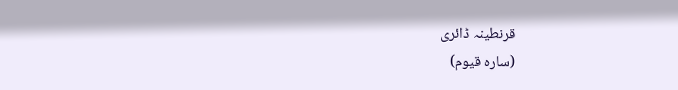قرنطینہ ڈائری
(سارہ قیوم)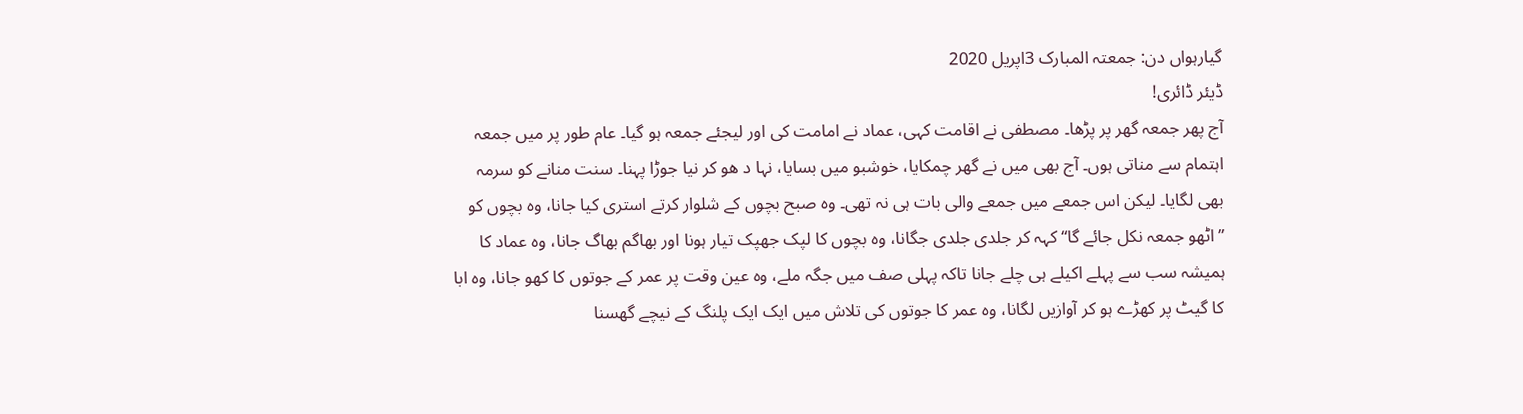گیارہواں دن: جمعتہ المبارک 3اپریل 2020
ڈیئر ڈائری!
آج پھر جمعہ گھر پر پڑھا۔ مصطفی نے اقامت کہی، عماد نے امامت کی اور لیجئے جمعہ ہو گیا۔ عام طور پر میں جمعہ اہتمام سے مناتی ہوں۔ آج بھی میں نے گھر چمکایا، خوشبو میں بسایا، نہا د ھو کر نیا جوڑا پہنا۔ سنت منانے کو سرمہ بھی لگایا۔ لیکن اس جمعے میں جمعے والی بات ہی نہ تھی۔ وہ صبح بچوں کے شلوار کرتے استری کیا جانا، وہ بچوں کو ”اٹھو جمعہ نکل جائے گا“ کہہ کر جلدی جلدی جگانا، وہ بچوں کا لپک جھپک تیار ہونا اور بھاگم بھاگ جانا، وہ عماد کا ہمیشہ سب سے پہلے اکیلے ہی چلے جانا تاکہ پہلی صف میں جگہ ملے، وہ عین وقت پر عمر کے جوتوں کا کھو جانا، وہ ابا کا گیٹ پر کھڑے ہو کر آوازیں لگانا، وہ عمر کا جوتوں کی تلاش میں ایک ایک پلنگ کے نیچے گھسنا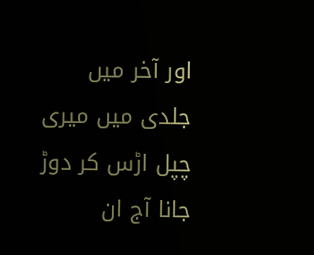اور آخر میں جلدی میں میری چپل اڑس کر دوڑ جانا آج ان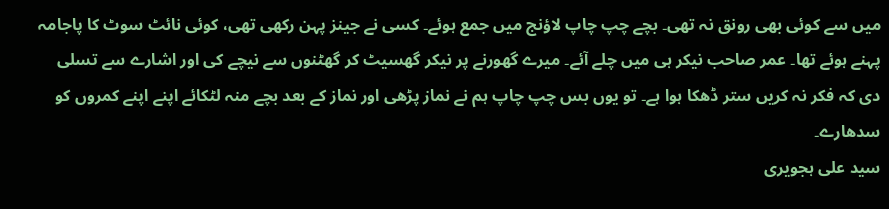میں سے کوئی بھی رونق نہ تھی۔ بچے چپ چاپ لاؤنج میں جمع ہوئے۔ کسی نے جینز پہن رکھی تھی، کوئی نائٹ سوٹ کا پاجامہ پہنے ہوئے تھا۔ عمر صاحب نیکر ہی میں چلے آئے۔ میرے گھورنے پر نیکر گھسیٹ کر گھٹنوں سے نیچے کی اور اشارے سے تسلی دی کہ فکر نہ کریں ستر ڈھکا ہوا ہے۔ تو یوں بس چپ چاپ ہم نے نماز پڑھی اور نماز کے بعد بچے منہ لٹکائے اپنے اپنے کمروں کو سدھارے۔
سید علی ہجویری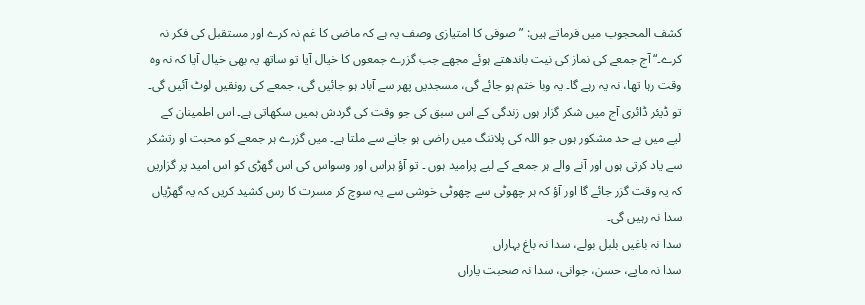کشف المحجوب میں فرماتے ہیں: ”صوفی کا امتیازی وصف یہ ہے کہ ماضی کا غم نہ کرے اور مستقبل کی فکر نہ کرے۔“ آج جمعے کی نماز کی نیت باندھتے ہوئے مجھے جب گزرے جمعوں کا خیال آیا تو ساتھ یہ بھی خیال آیا کہ نہ وہ وقت رہا تھا، نہ یہ رہے گا۔ یہ وبا ختم ہو جائے گی، مسجدیں پھر سے آباد ہو جائیں گی، جمعے کی رونقیں لوٹ آئیں گی۔
تو ڈیئر ڈائری آج میں شکر گزار ہوں زندگی کے اس سبق کی جو وقت کی گردش ہمیں سکھاتی ہے۔ اس اطمینان کے لیے میں بے حد مشکور ہوں جو اللہ کی پلاننگ میں راضی ہو جانے سے ملتا ہے۔ میں گزرے ہر جمعے کو محبت او رتشکر سے یاد کرتی ہوں اور آنے والے ہر جمعے کے لیے پرامید ہوں ۔ تو آؤ ہراس اور وسواس کی اس گھڑی کو اس امید پر گزاریں کہ یہ وقت گزر جائے گا اور آؤ کہ ہر چھوٹی سے چھوٹی خوشی سے یہ سوچ کر مسرت کا رس کشید کریں کہ یہ گھڑیاں سدا نہ رہیں گی۔
سدا نہ باغیں بلبل بولے، سدا نہ باغ بہاراں
سدا نہ ماپے، حسن، جوانی، سدا نہ صحبت یاراں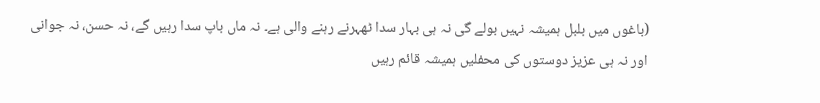(باغوں میں بلبل ہمیشہ نہیں بولے گی نہ ہی بہار سدا ٹھہرنے رہنے والی ہے۔ نہ ماں باپ سدا رہیں گے، نہ حسن، نہ جوانی اور نہ ہی عزیز دوستوں کی محفلیں ہمیشہ قائم رہیں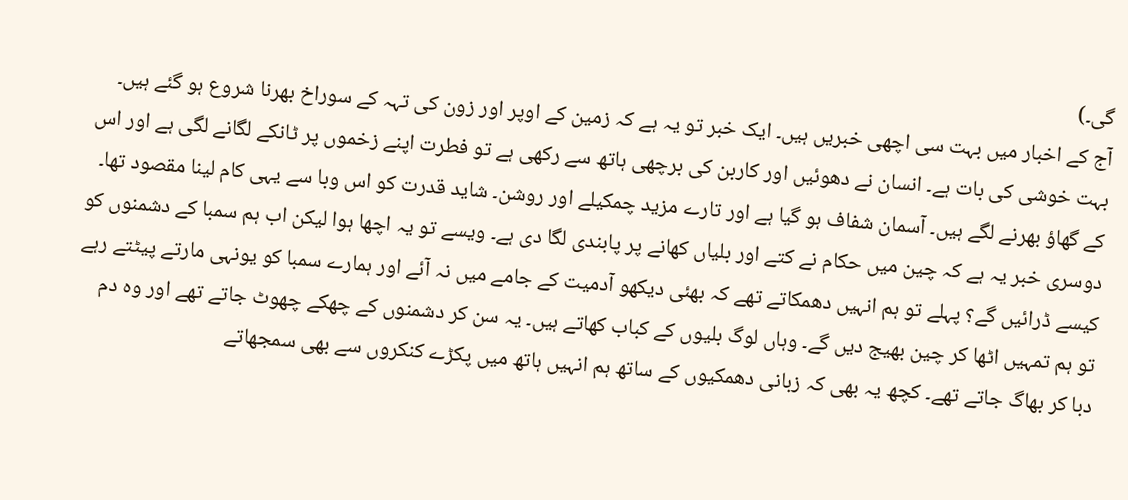گی۔)
آج کے اخبار میں بہت سی اچھی خبریں ہیں۔ ایک خبر تو یہ ہے کہ زمین کے اوپر اور زون کی تہہ کے سوراخ بھرنا شروع ہو گئے ہیں۔ بہت خوشی کی بات ہے۔ انسان نے دھوئیں اور کاربن کی برچھی ہاتھ سے رکھی ہے تو فطرت اپنے زخموں پر ٹانکے لگانے لگی ہے اور اس کے گھاؤ بھرنے لگے ہیں۔ آسمان شفاف ہو گیا ہے اور تارے مزید چمکیلے اور روشن۔ شاید قدرت کو اس وبا سے یہی کام لینا مقصود تھا۔
دوسری خبر یہ ہے کہ چین میں حکام نے کتے اور بلیاں کھانے پر پابندی لگا دی ہے۔ ویسے تو یہ اچھا ہوا لیکن اب ہم سمبا کے دشمنوں کو کیسے ڈرائیں گے؟ پہلے تو ہم انہیں دھمکاتے تھے کہ بھئی دیکھو آدمیت کے جامے میں نہ آئے اور ہمارے سمبا کو یونہی مارتے پیٹتے رہے تو ہم تمہیں اٹھا کر چین بھیج دیں گے۔ وہاں لوگ بلیوں کے کباب کھاتے ہیں۔ یہ سن کر دشمنوں کے چھکے چھوٹ جاتے تھے اور وہ دم دبا کر بھاگ جاتے تھے۔ کچھ یہ بھی کہ زبانی دھمکیوں کے ساتھ ہم انہیں ہاتھ میں پکڑے کنکروں سے بھی سمجھاتے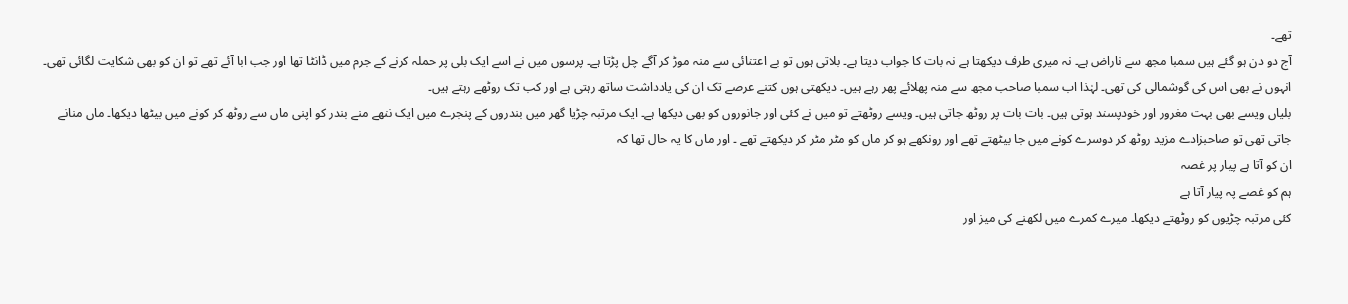تھے۔
آج دو دن ہو گئے ہیں سمبا مجھ سے ناراض ہے۔ نہ میری طرف دیکھتا ہے نہ بات کا جواب دیتا ہے۔ بلاتی ہوں تو بے اعتنائی سے منہ موڑ کر آگے چل پڑتا ہے۔ پرسوں میں نے اسے ایک بلی پر حملہ کرنے کے جرم میں ڈانٹا تھا اور جب ابا آئے تھے تو ان کو بھی شکایت لگائی تھی۔ انہوں نے بھی اس کی گوشمالی کی تھی۔ لہٰذا اب سمبا صاحب مجھ سے منہ پھلائے پھر رہے ہیں۔ دیکھتی ہوں کتنے عرصے تک ان کی یادداشت ساتھ رہتی ہے اور کب تک روٹھے رہتے ہیں۔
بلیاں ویسے بھی بہت مغرور اور خودپسند ہوتی ہیں۔ بات بات پر روٹھ جاتی ہیں۔ ویسے روٹھتے تو میں نے کئی اور جانوروں کو بھی دیکھا ہے۔ ایک مرتبہ چڑیا گھر میں بندروں کے پنجرے میں ایک ننھے منے بندر کو اپنی ماں سے روٹھ کر کونے میں بیٹھا دیکھا۔ ماں منانے جاتی تھی تو صاحبزادے مزید روٹھ کر دوسرے کونے میں جا بیٹھتے تھے اور رونکھے ہو کر ماں کو مٹر مٹر کر دیکھتے تھے ۔ اور ماں کا یہ حال تھا کہ
ان کو آتا ہے پیار پر غصہ
ہم کو غصے پہ پیار آتا ہے
کئی مرتبہ چڑیوں کو روٹھتے دیکھا۔ میرے کمرے میں لکھنے کی میز اور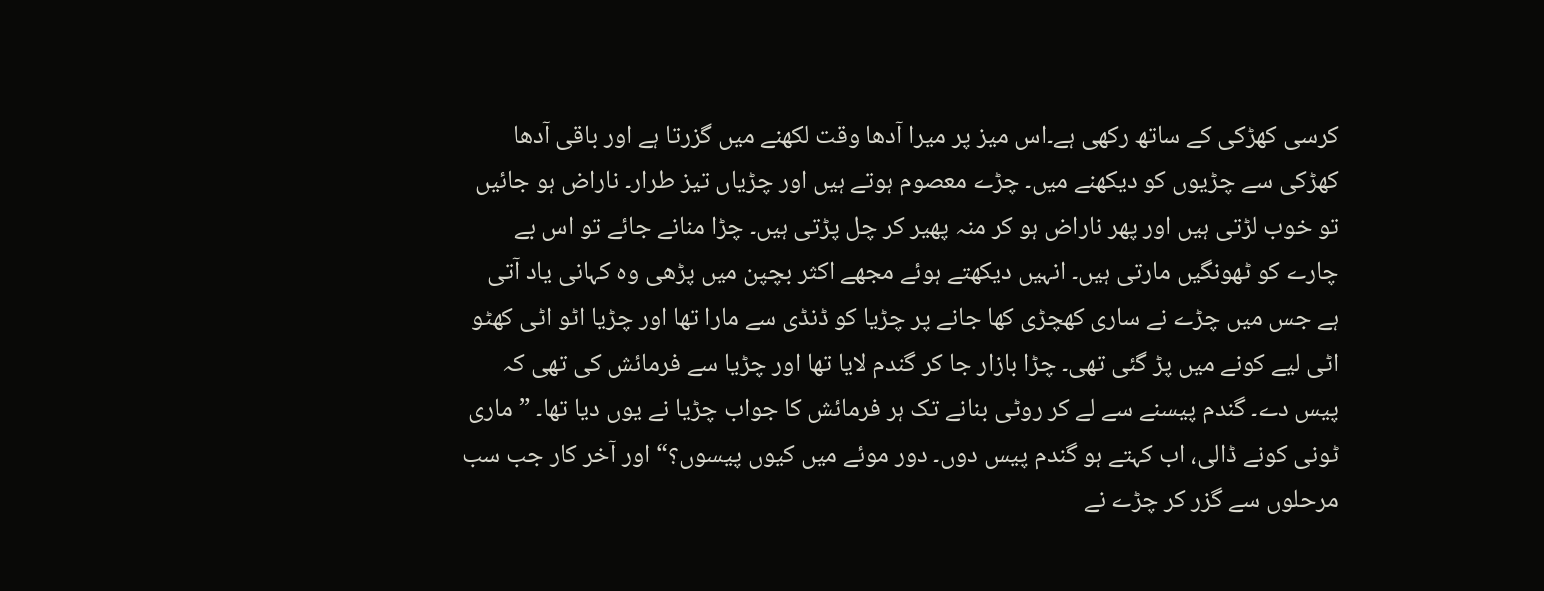کرسی کھڑکی کے ساتھ رکھی ہے۔اس میز پر میرا آدھا وقت لکھنے میں گزرتا ہے اور باقی آدھا کھڑکی سے چڑیوں کو دیکھنے میں۔ چڑے معصوم ہوتے ہیں اور چڑیاں تیز طرار۔ ناراض ہو جائیں تو خوب لڑتی ہیں اور پھر ناراض ہو کر منہ پھیر کر چل پڑتی ہیں۔ چڑا منانے جائے تو اس بے چارے کو ٹھونگیں مارتی ہیں۔ انہیں دیکھتے ہوئے مجھے اکثر بچپن میں پڑھی وہ کہانی یاد آتی ہے جس میں چڑے نے ساری کھچڑی کھا جانے پر چڑیا کو ڈنڈی سے مارا تھا اور چڑیا اٹو اٹی کھٹو اٹی لیے کونے میں پڑ گئی تھی۔ چڑا بازار جا کر گندم لایا تھا اور چڑیا سے فرمائش کی تھی کہ پیس دے۔ گندم پیسنے سے لے کر روٹی بنانے تک ہر فرمائش کا جواب چڑیا نے یوں دیا تھا۔ ”ماری ٹونی کونے ڈالی، اب کہتے ہو گندم پیس دوں۔ دور موئے میں کیوں پیسوں؟“ اور آخر کار جب سب مرحلوں سے گزر کر چڑے نے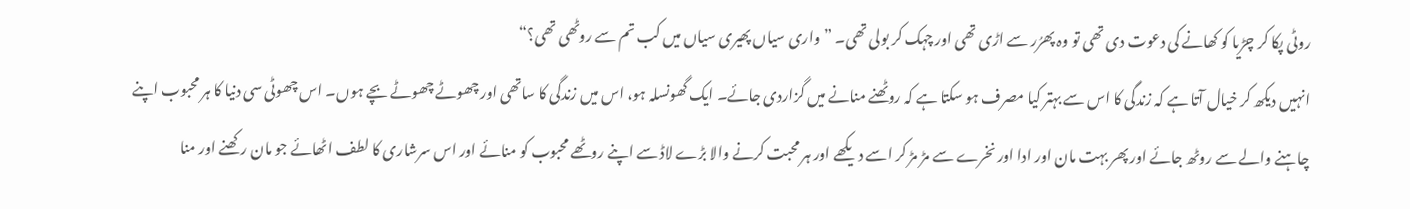روٹی پکا کر چڑیا کو کھانے کی دعوت دی تھی تو وہ پھرُر سے اڑی تھی اور چہک کر بولی تھی۔ ”واری سیاں پھیری سیاں میں کب تم سے روٹھی تھی؟“
انہیں دیکھ کر خیال آتا ہے کہ زندگی کا اس سے بہتر کیا مصرف ہو سکتا ہے کہ روٹھنے منانے میں گزاردی جائے۔ ایک گھونسلہ ہو، اس میں زندگی کا ساتھی اور چھوٹے چھوٹے بچے ہوں۔ اس چھوٹی سی دنیا کا ہر محبوب اپنے چاہنے والے سے روٹھ جائے اور پھر بہت مان اور ادا اور نخرے سے مڑ مڑ کر اسے دیکھے اور ہر محبت کرنے والا بڑے لاڈ سے اپنے روٹھے محبوب کو منائے اور اس سرشاری کا لطف اٹھائے جو مان رکھنے اور منا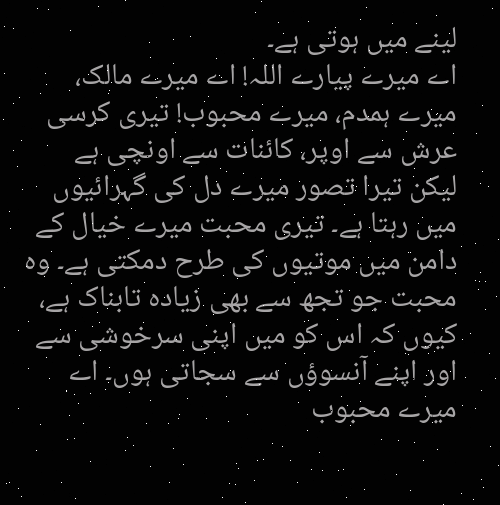لینے میں ہوتی ہے۔
اے میرے پیارے اللہ! اے میرے مالک، میرے ہمدم، میرے محبوب! تیری کرسی عرش سے اوپر، کائنات سے اونچی ہے لیکن تیرا تصور میرے دل کی گہرائیوں میں رہتا ہے۔ تیری محبت میرے خیال کے دامن میں موتیوں کی طرح دمکتی ہے۔ وہ محبت جو تجھ سے بھی زیادہ تابناک ہے، کیوں کہ اس کو میں اپنی سرخوشی سے اور اپنے آنسوؤں سے سجاتی ہوں۔ اے میرے محبوب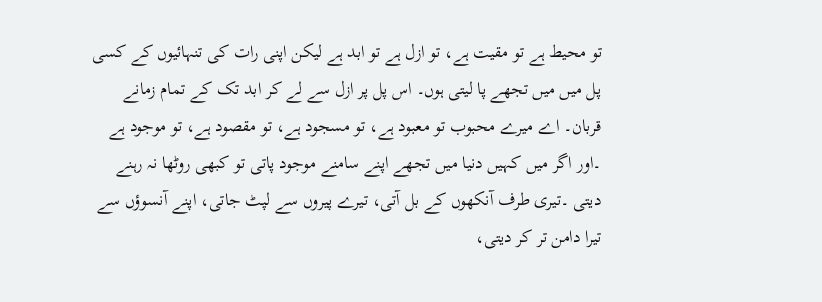تو محیط ہے تو مقیت ہے، تو ازل ہے تو ابد ہے لیکن اپنی رات کی تنہائیوں کے کسی پل میں میں تجھے پا لیتی ہوں۔ اس پل پر ازل سے لے کر ابد تک کے تمام زمانے قربان۔ اے میرے محبوب تو معبود ہے، تو مسجود ہے، تو مقصود ہے، تو موجود ہے ۔اور اگر میں کہیں دنیا میں تجھے اپنے سامنے موجود پاتی تو کبھی روٹھا نہ رہنے دیتی ۔تیری طرف آنکھوں کے بل آتی، تیرے پیروں سے لپٹ جاتی، اپنے آنسوؤں سے تیرا دامن تر کر دیتی،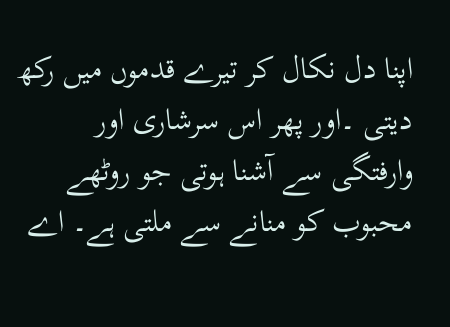اپنا دل نکال کر تیرے قدموں میں رکھ دیتی ۔اور پھر اس سرشاری اور وارفتگی سے آشنا ہوتی جو روٹھے محبوب کو منانے سے ملتی ہے۔ اے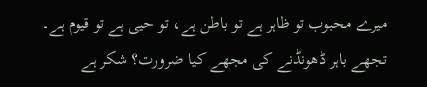میرے محبوب تو ظاہر ہے تو باطن ہے، تو حیی ہے تو قیوم ہے۔ تجھے باہر ڈھونڈنے کی مجھے کیا ضرورت؟ شکر ہے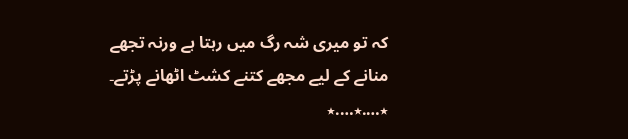کہ تو میری شہ رگ میں رہتا ہے ورنہ تجھے منانے کے لیے مجھے کتنے کشٹ اٹھانے پڑتے۔
٭….٭….٭